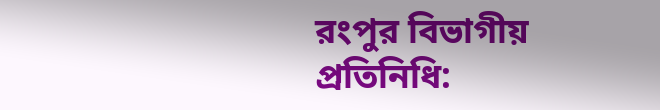রংপুর বিভাগীয় প্রতিনিধি: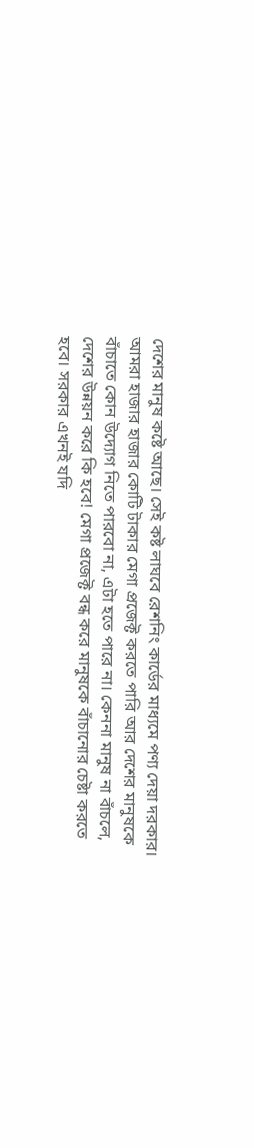দেশের মানুষ কষ্টে আছে। সেই কষ্ট লাঘবে রেশনিং কার্ডের মাধ্যমে পণ্য দেয়া দরকার। আমরা হাজার হাজার কোটি টাকার মেগা প্রজেক্ট করতে পারি আর দেশের মানুষকে বাঁচাতে কোন উদ্যোগ নিতে পারবো না, এটা হতে পারে না। কেননা মানুষ না বাঁচলে, দেশের উন্নয়ন করে কি হবে! মেগা প্রজেক্ট বন্ধ করে মানুষকে বাঁচানোর চেষ্টা করতে হবে। সরকার এখনই যদি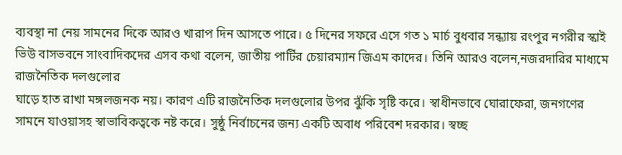ব্যবস্থা না নেয় সামনের দিকে আরও খারাপ দিন আসতে পারে। ৫ দিনের সফরে এসে গত ১ মার্চ বুধবার সন্ধ্যায় রংপুর নগরীর স্কাই ভিউ বাসভবনে সাংবাদিকদের এসব কথা বলেন, জাতীয় পার্টির চেয়ারম্যান জিএম কাদের। তিনি আরও বলেন,নজরদারির মাধ্যমে রাজনৈতিক দলগুলোর
ঘাড়ে হাত রাখা মঙ্গলজনক নয়। কারণ এটি রাজনৈতিক দলগুলোর উপর ঝুঁকি সৃষ্টি করে। স্বাধীনভাবে ঘোরাফেরা, জনগণের সামনে যাওয়াসহ স্বাভাবিকত্বকে নষ্ট করে। সুষ্ঠু নির্বাচনের জন্য একটি অবাধ পরিবেশ দরকার। স্বচ্ছ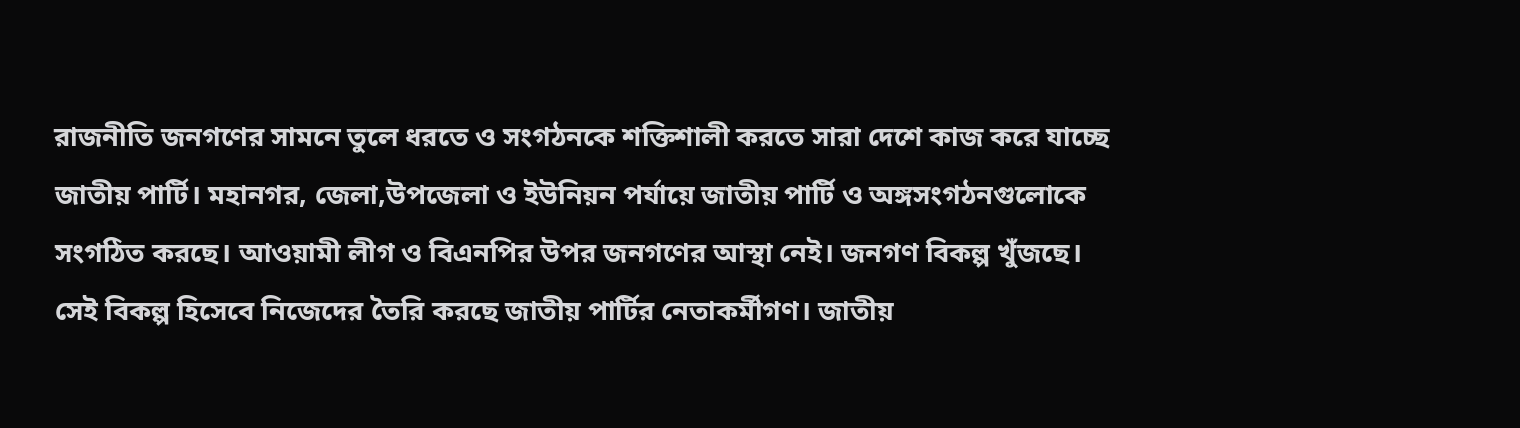রাজনীতি জনগণের সামনে তুলে ধরতে ও সংগঠনকে শক্তিশালী করতে সারা দেশে কাজ করে যাচ্ছে জাতীয় পার্টি। মহানগর, জেলা,উপজেলা ও ইউনিয়ন পর্যায়ে জাতীয় পার্টি ও অঙ্গসংগঠনগুলোকে সংগঠিত করছে। আওয়ামী লীগ ও বিএনপির উপর জনগণের আস্থা নেই। জনগণ বিকল্প খুঁজছে। সেই বিকল্প হিসেবে নিজেদের তৈরি করছে জাতীয় পার্টির নেতাকর্মীগণ। জাতীয়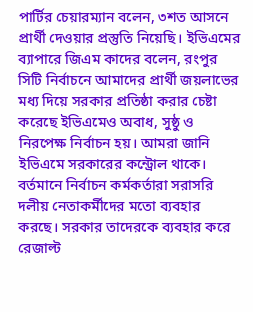পার্টির চেয়ারম্যান বলেন, ৩শত আসনে প্রার্থী দেওয়ার প্রস্তুতি নিয়েছি। ইভিএমের ব্যাপারে জিএম কাদের বলেন, রংপুর সিটি নির্বাচনে আমাদের প্রার্থী জয়লাভের মধ্য দিয়ে সরকার প্রতিষ্ঠা করার চেষ্টা করেছে ইভিএমেও অবাধ, সুষ্ঠু ও নিরপেক্ষ নির্বাচন হয়। আমরা জানি ইভিএমে সরকারের কন্ট্রোল থাকে। বর্তমানে নির্বাচন কর্মকর্তারা সরাসরি দলীয় নেতাকর্মীদের মতো ব্যবহার করছে। সরকার তাদেরকে ব্যবহার করে রেজাল্ট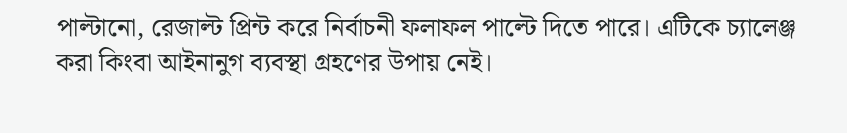পাল্টানো, রেজাল্ট প্রিন্ট করে নির্বাচনী ফলাফল পাল্টে দিতে পারে। এটিকে চ্যালেঞ্জ করা কিংবা আইনানুগ ব্যবস্থা গ্রহণের উপায় নেই।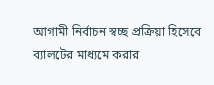আগামী নির্বাচন স্বচ্ছ প্রক্রিয়া হিসেবে ব্যালটের মাধ্যমে করার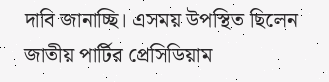দাবি জানাচ্ছি। এসময় উপস্থিত ছিলেন জাতীয় পার্টির প্রেসিডিয়াম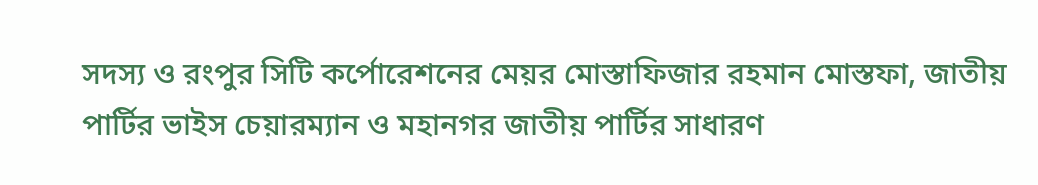সদস্য ও রংপুর সিটি কর্পোরেশনের মেয়র মোস্তাফিজার রহমান মোস্তফা, জাতীয় পার্টির ভাইস চেয়ারম্যান ও মহানগর জাতীয় পার্টির সাধারণ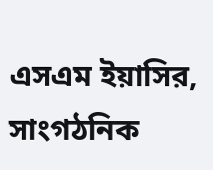এসএম ইয়াসির, সাংগঠনিক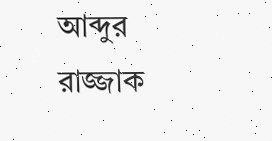আব্দুর রাজ্জাক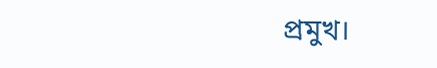প্রমুখ।